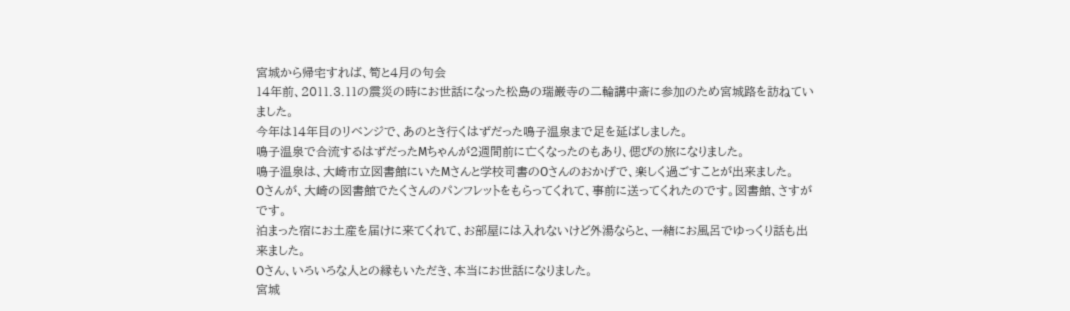宮城から帰宅すれば、筍と4月の句会
14年前、2011.3.11の震災の時にお世話になった松島の瑞巌寺の二輪講中斎に参加のため宮城路を訪ねていました。
今年は14年目のリベンジで、あのとき行くはずだった鳴子温泉まで足を延ばしました。
鳴子温泉で合流するはずだったMちゃんが2週間前に亡くなったのもあり、偲びの旅になりました。
鳴子温泉は、大崎市立図書館にいたMさんと学校司書のOさんのおかげで、楽しく過ごすことが出来ました。
Oさんが、大崎の図書館でたくさんのパンフレットをもらってくれて、事前に送ってくれたのです。図書館、さすがです。
泊まった宿にお土産を届けに来てくれて、お部屋には入れないけど外湯ならと、一緒にお風呂でゆっくり話も出来ました。
Oさん、いろいろな人との縁もいただき、本当にお世話になりました。
宮城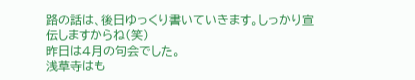路の話は、後日ゆっくり書いていきます。しっかり宣伝しますからね(笑)
昨日は4月の句会でした。
浅草寺はも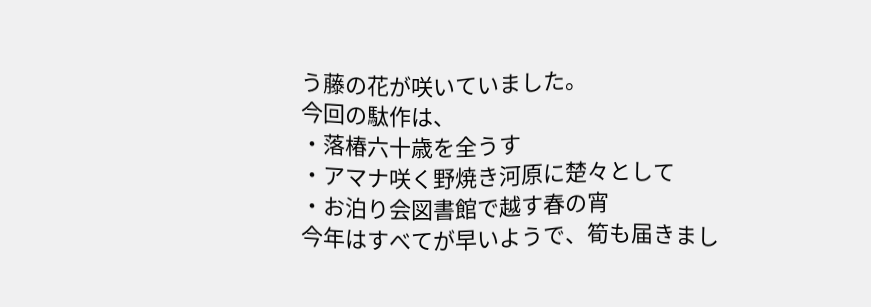う藤の花が咲いていました。
今回の駄作は、
・落椿六十歳を全うす
・アマナ咲く野焼き河原に楚々として
・お泊り会図書館で越す春の宵
今年はすべてが早いようで、筍も届きまし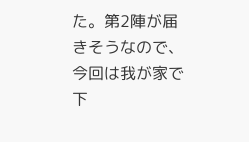た。第2陣が届きそうなので、今回は我が家で下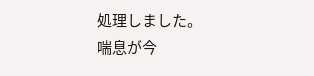処理しました。
喘息が今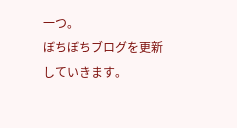一つ。
ぼちぼちブログを更新していきます。